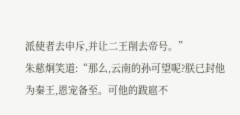派使者去申斥,并让二王削去帝号。”
朱慈炯笑道:“那么,云南的孙可望呢?朕已封他为秦王,恩宠备至。可他的跋扈不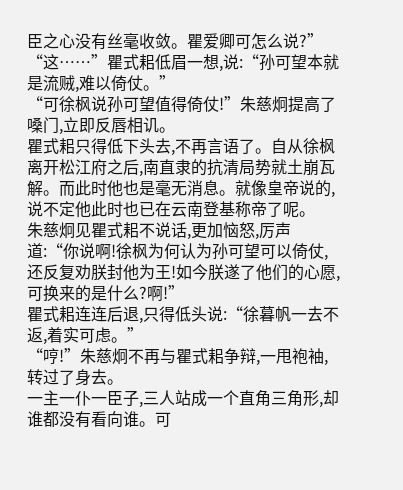臣之心没有丝毫收敛。瞿爱卿可怎么说?”
“这……”瞿式耜低眉一想,说:“孙可望本就是流贼,难以倚仗。”
“可徐枫说孙可望值得倚仗!”朱慈炯提高了嗓门,立即反唇相讥。
瞿式耜只得低下头去,不再言语了。自从徐枫离开松江府之后,南直隶的抗清局势就土崩瓦解。而此时他也是毫无消息。就像皇帝说的,说不定他此时也已在云南登基称帝了呢。
朱慈炯见瞿式耜不说话,更加恼怒,厉声道:“你说啊!徐枫为何认为孙可望可以倚仗,还反复劝朕封他为王!如今朕遂了他们的心愿,可换来的是什么?啊!”
瞿式耜连连后退,只得低头说:“徐暮帆一去不返,着实可虑。”
“哼!”朱慈炯不再与瞿式耜争辩,一甩袍袖,转过了身去。
一主一仆一臣子,三人站成一个直角三角形,却谁都没有看向谁。可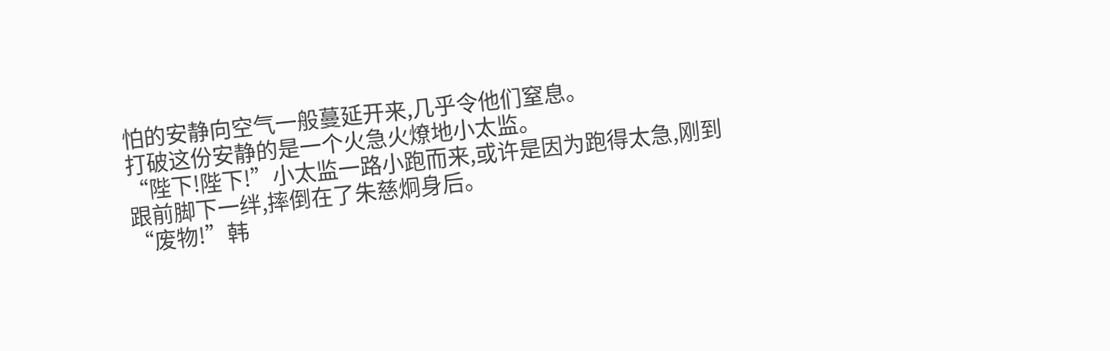怕的安静向空气一般蔓延开来,几乎令他们窒息。
打破这份安静的是一个火急火燎地小太监。
“陛下!陛下!”小太监一路小跑而来,或许是因为跑得太急,刚到跟前脚下一绊,摔倒在了朱慈炯身后。
“废物!”韩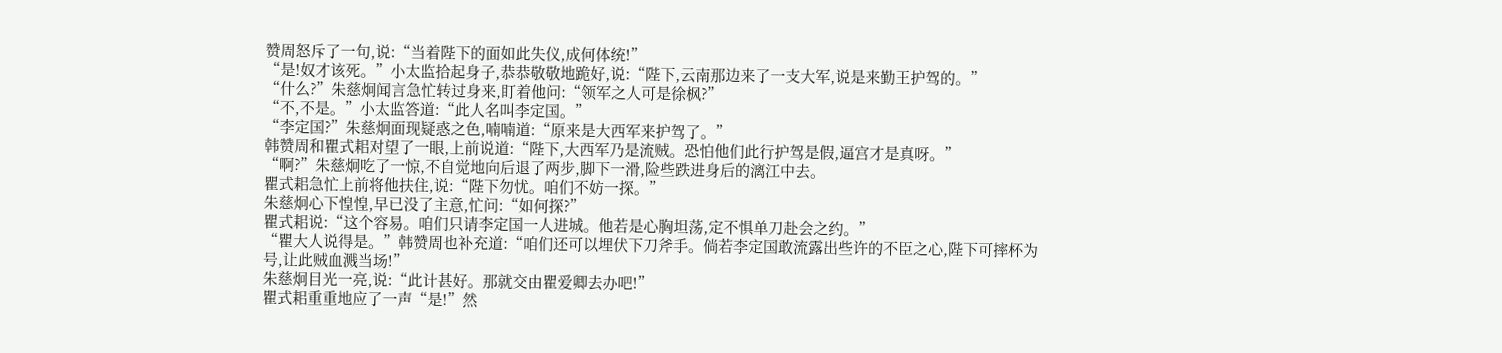赞周怒斥了一句,说:“当着陛下的面如此失仪,成何体统!”
“是!奴才该死。”小太监拾起身子,恭恭敬敬地跪好,说:“陛下,云南那边来了一支大军,说是来勤王护驾的。”
“什么?”朱慈炯闻言急忙转过身来,盯着他问:“领军之人可是徐枫?”
“不,不是。”小太监答道:“此人名叫李定国。”
“李定国?”朱慈炯面现疑惑之色,喃喃道:“原来是大西军来护驾了。”
韩赞周和瞿式耜对望了一眼,上前说道:“陛下,大西军乃是流贼。恐怕他们此行护驾是假,逼宫才是真呀。”
“啊?”朱慈炯吃了一惊,不自觉地向后退了两步,脚下一滑,险些跌进身后的漓江中去。
瞿式耜急忙上前将他扶住,说:“陛下勿忧。咱们不妨一探。”
朱慈炯心下惶惶,早已没了主意,忙问:“如何探?”
瞿式耜说:“这个容易。咱们只请李定国一人进城。他若是心胸坦荡,定不惧单刀赴会之约。”
“瞿大人说得是。”韩赞周也补充道:“咱们还可以埋伏下刀斧手。倘若李定国敢流露出些许的不臣之心,陛下可摔杯为号,让此贼血溅当场!”
朱慈炯目光一亮,说:“此计甚好。那就交由瞿爱卿去办吧!”
瞿式耜重重地应了一声“是!”然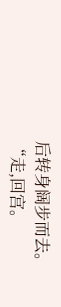后转身阔步而去。
“走,回宫。